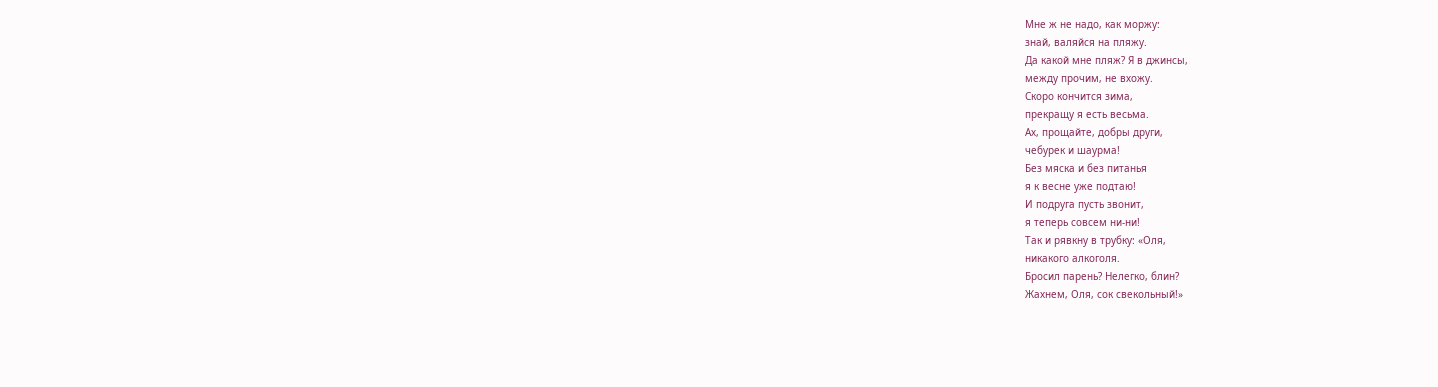Мне ж не надо, как моржу:
знай, валяйся на пляжу.
Да какой мне пляж? Я в джинсы,
между прочим, не вхожу.
Скоро кончится зима,
прекращу я есть весьма.
Ах, прощайте, добры други,
чебурек и шаурма!
Без мяска и без питанья
я к весне уже подтаю!
И подруга пусть звонит,
я теперь совсем ни-ни!
Так и рявкну в трубку: «Оля,
никакого алкоголя.
Бросил парень? Нелегко, блин?
Жахнем, Оля, сок свекольный!»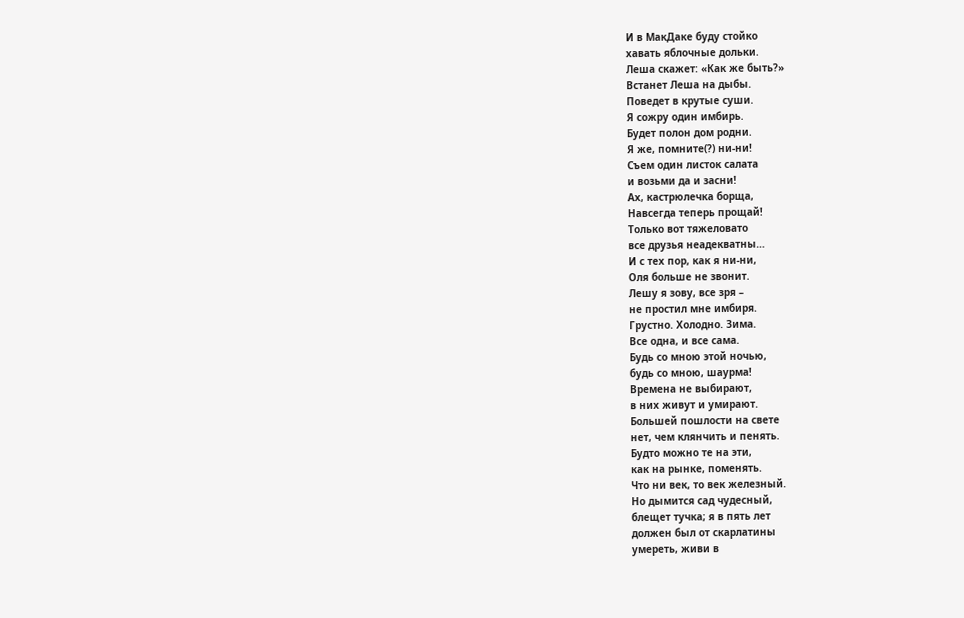И в МакДаке буду стойко
хавать яблочные дольки.
Леша скажет: «Как же быть?»
Встанет Леша на дыбы.
Поведет в крутые суши.
Я сожру один имбирь.
Будет полон дом родни.
Я же, помните(?) ни-ни!
Съем один листок салата
и возьми да и засни!
Ах, кастрюлечка борща,
Навсегда теперь прощай!
Только вот тяжеловато
все друзья неадекватны…
И с тех пор, как я ни-ни,
Оля больше не звонит.
Лешу я зову, все зря –
не простил мне имбиря.
Грустно. Холодно. Зима.
Все одна, и все сама.
Будь со мною этой ночью,
будь со мною, шаурма!
Времена не выбирают,
в них живут и умирают.
Большей пошлости на свете
нет, чем клянчить и пенять.
Будто можно те на эти,
как на рынке, поменять.
Что ни век, то век железный.
Но дымится сад чудесный,
блещет тучка; я в пять лет
должен был от скарлатины
умереть, живи в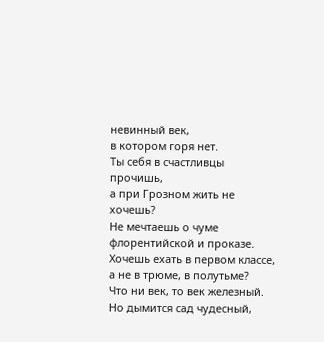невинный век,
в котором горя нет.
Ты себя в счастливцы прочишь,
а при Грозном жить не хочешь?
Не мечтаешь о чуме
флорентийской и проказе.
Хочешь ехать в первом классе,
а не в трюме, в полутьме?
Что ни век, то век железный.
Но дымится сад чудесный,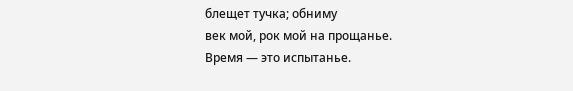блещет тучка; обниму
век мой, рок мой на прощанье.
Время — это испытанье.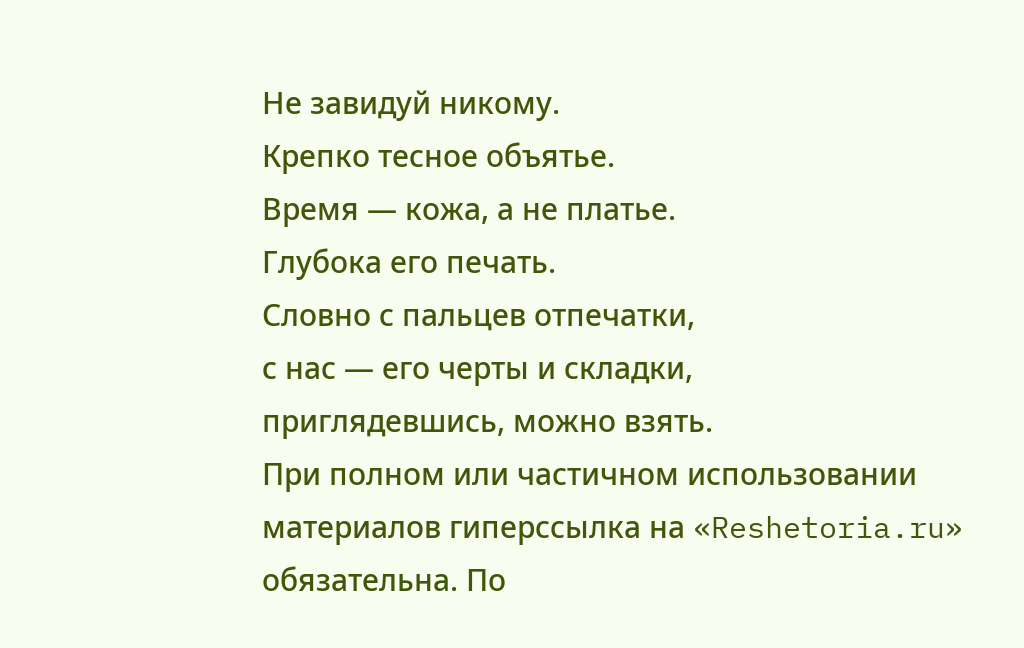Не завидуй никому.
Крепко тесное объятье.
Время — кожа, а не платье.
Глубока его печать.
Словно с пальцев отпечатки,
с нас — его черты и складки,
приглядевшись, можно взять.
При полном или частичном использовании материалов гиперссылка на «Reshetoria.ru» обязательна. По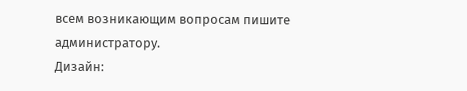всем возникающим вопросам пишите администратору.
Дизайн: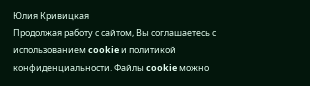Юлия Кривицкая
Продолжая работу с сайтом, Вы соглашаетесь с использованием cookie и политикой конфиденциальности. Файлы cookie можно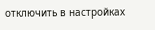отключить в настройках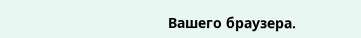Вашего браузера.